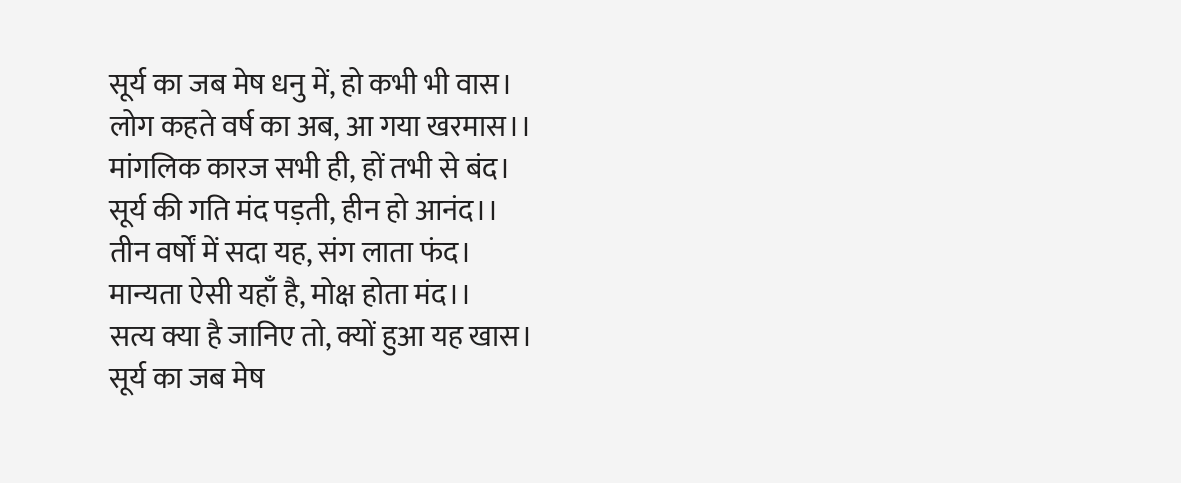सूर्य का जब मेष धनु में, हो कभी भी वास।
लोग कहते वर्ष का अब, आ गया खरमास।।
मांगलिक कारज सभी ही, हों तभी से बंद।
सूर्य की गति मंद पड़ती, हीन हो आनंद।।
तीन वर्षों में सदा यह, संग लाता फंद।
मान्यता ऐसी यहाँ है, मोक्ष होता मंद।।
सत्य क्या है जानिए तो, क्यों हुआ यह खास।
सूर्य का जब मेष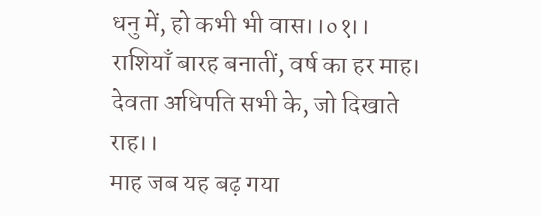धनु में, हो कभी भी वास।।०१।।
राशियाँ बारह बनातीं, वर्ष का हर माह।
देवता अधिपति सभी के, जो दिखाते राह।।
माह जब यह बढ़ गया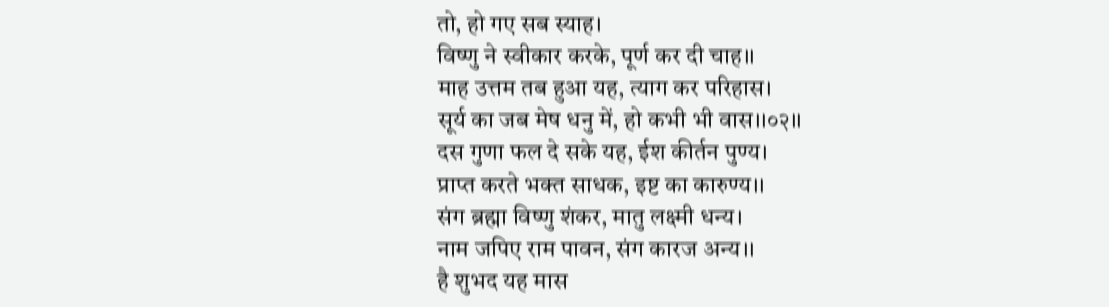तो, हो गए सब स्याह।
विष्णु ने स्वीकार करके, पूर्ण कर दी चाह।।
माह उत्तम तब हुआ यह, त्याग कर परिहास।
सूर्य का जब मेष धनु में, हो कभी भी वास।।०२।।
दस गुणा फल दे सके यह, ईश कीर्तन पुण्य।
प्राप्त करते भक्त साधक, इष्ट का कारुण्य।।
संग ब्रह्मा विष्णु शंकर, मातु लक्ष्मी धन्य।
नाम जपिए राम पावन, संग कारज अन्य।।
है शुभद यह मास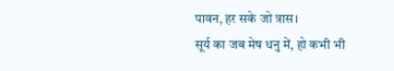पावन, हर सके जो त्रास।
सूर्य का जब मेष धनु में, हो कभी भी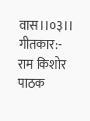वास।।०३।।
गीतकार:- राम किशोर पाठक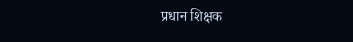प्रधान शिक्षक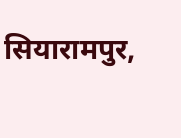सियारामपुर,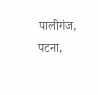पालीगंज, पटना,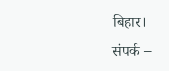बिहार।
संपर्क –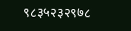९८३५२३२९७८